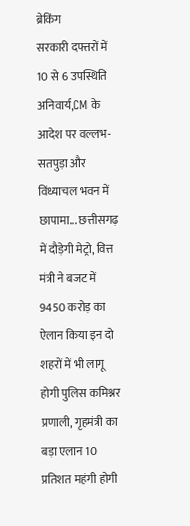ब्रेकिंग
सरकारी दफ्तरों में 10 से 6 उपस्थिति अनिवार्य,CM के आदेश पर वल्लभ-सतपुड़ा और विंध्याचल भवन में छापामा... छत्तीसगढ़ में दौड़ेगी मेट्रो, वित्त मंत्री ने बजट में 9450 करोड़ का ऐलान किया इन दो शहरों में भी लागू होगी पुलिस कमिश्नर प्रणाली, गृहमंत्री का बड़ा एलान 10 प्रतिशत महंगी होगी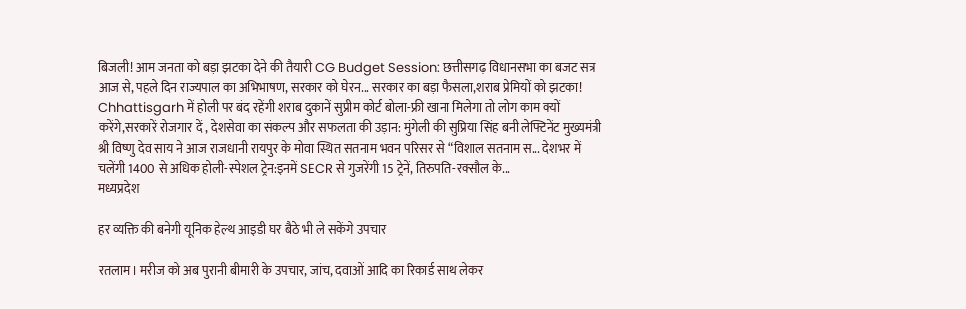बिजली! आम जनता को बड़ा झटका देने की तैयारी CG Budget Session: छत्तीसगढ़ विधानसभा का बजट सत्र आज से, पहले दिन राज्यपाल का अभिभाषण, सरकार को घेरन... सरकार का बड़ा फैसला,शराब प्रेमियों को झटका! Chhattisgarh में होली पर बंद रहेंगी शराब दुकानें सुप्रीम कोर्ट बोला-फ्री खाना मिलेगा तो लोग काम क्यों करेंगे,सरकारें रोजगार दें , देशसेवा का संकल्प और सफलता की उड़ान: मुंगेली की सुप्रिया सिंह बनी लेफ्टिनेंट मुख्यमंत्री श्री विष्णु देव साय ने आज राजधानी रायपुर के मोवा स्थित सतनाम भवन परिसर से “विशाल सतनाम स... देशभर में चलेंगी 1400 से अधिक होली-स्पेशल ट्रेन:इनमें SECR से गुजरेंगी 15 ट्रेनें, तिरुपति-रक्सौल के...
मध्यप्रदेश

हर व्यक्ति की बनेगी यूनिक हेल्थ आइडी घर बैठे भी ले सकेंगे उपचार

रतलाम। मरीज को अब पुरानी बीमारी के उपचार, जांच, दवाओं आदि का रिकार्ड साथ लेकर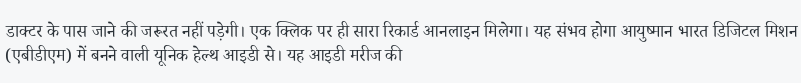डाक्टर के पास जाने की जरूरत नहीं पड़ेगी। एक क्लिक पर ही सारा रिकार्ड आनलाइन मिलेगा। यह संभव होगा आयुष्मान भारत डिजिटल मिशन (एबीडीएम) में बनने वाली यूनिक हेल्थ आइडी से। यह आइडी मरीज की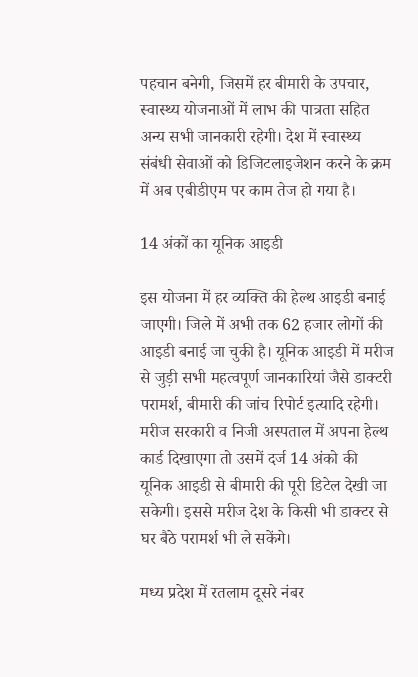पहचान बनेगी, जिसमें हर बीमारी के उपचार, स्वास्थ्य योजनाओं में लाभ की पात्रता सहित अन्य सभी जानकारी रहेगी। देश में स्वास्थ्य संबंधी सेवाओं को डिजिटलाइजेशन करने के क्रम में अब एबीडीएम पर काम तेज हो गया है।

14 अंकों का यूनिक आइडी

इस योजना में हर व्यक्ति की हेल्थ आइडी बनाई जाएगी। जिले में अभी तक 62 हजार लोगों की आइडी बनाई जा चुकी है। यूनिक आइडी में मरीज से जुड़ी सभी महत्वपूर्ण जानकारियां जैसे डाक्टरी परामर्श, बीमारी की जांच रिपोर्ट इत्यादि रहेगी। मरीज सरकारी व निजी अस्पताल में अपना हेल्थ कार्ड दिखाएगा तो उसमें दर्ज 14 अंको की यूनिक आइडी से बीमारी की पूरी डिटेल देखी जा सकेगी। इससे मरीज देश के किसी भी डाक्टर से घर बैठे परामर्श भी ले सकेंगे।

मध्य प्रदेश में रतलाम दूसरे नंबर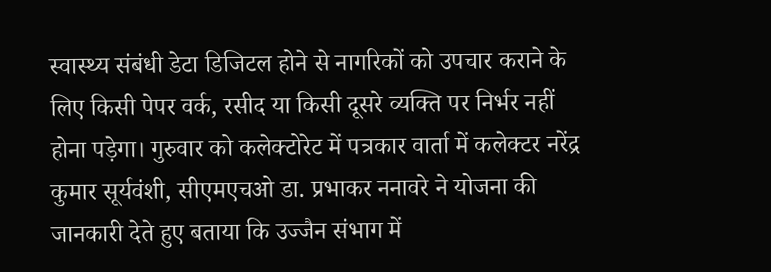स्वास्थ्य संबंधी डेटा डिजिटल होने से नागरिकों को उपचार कराने के लिए किसी पेपर वर्क, रसीद या किसी दूसरे व्यक्ति पर निर्भर नहीं होना पड़ेगा। गुरुवार को कलेक्टोरेट में पत्रकार वार्ता में कलेक्टर नरेंद्र कुमार सूर्यवंशी, सीएमएचओ डा. प्रभाकर ननावरे ने योजना की जानकारी देते हुए बताया कि उज्जैन संभाग में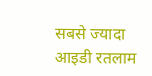सबसे ज्यादा आइडी रतलाम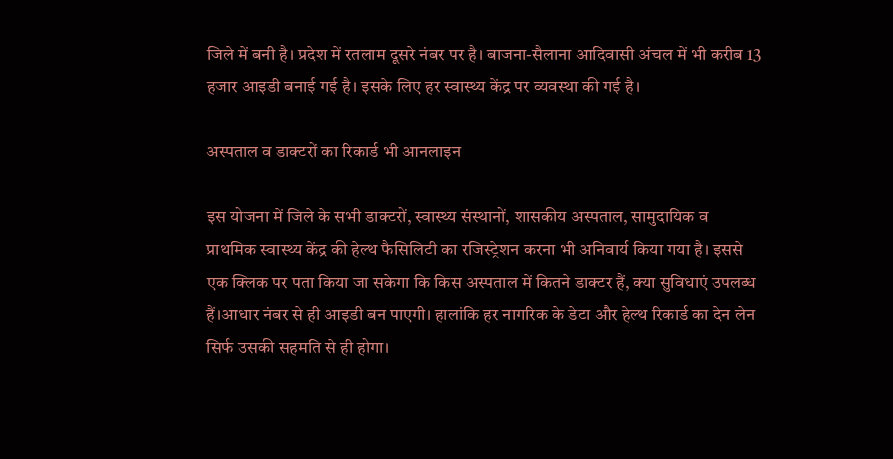जिले में बनी है। प्रदेश में रतलाम दूसरे नंबर पर है। बाजना-सैलाना आदिवासी अंचल में भी करीब 13 हजार आइडी बनाई गई है। इसके लिए हर स्वास्थ्य केंद्र पर व्यवस्था की गई है।

अस्पताल व डाक्टरों का रिकार्ड भी आनलाइन

इस योजना में जिले के सभी डाक्टरों, स्वास्थ्य संस्थानों, शासकीय अस्पताल, सामुदायिक व प्राथमिक स्वास्थ्य केंद्र की हेल्थ फैसिलिटी का रजिस्ट्रेशन करना भी अनिवार्य किया गया है। इससे एक क्लिक पर पता किया जा सकेगा कि किस अस्पताल में कितने डाक्टर हैं, क्या सुविधाएं उपलब्ध हैं।आधार नंबर से ही आइडी बन पाएगी। हालांकि हर नागरिक के डेटा और हेल्थ रिकार्ड का देन लेन सिर्फ उसकी सहमति से ही होगा।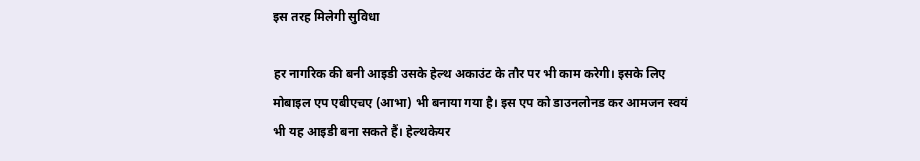इस तरह मिलेगी सुविधा

हर नागरिक की बनी आइडी उसके हेल्थ अकाउंट के तौर पर भी काम करेगी। इसके लिए मोबाइल एप एबीएचए (आभा) भी बनाया गया है। इस एप को डाउनलोनड कर आमजन स्वयं भी यह आइडी बना सकते हैं। हेल्थकेयर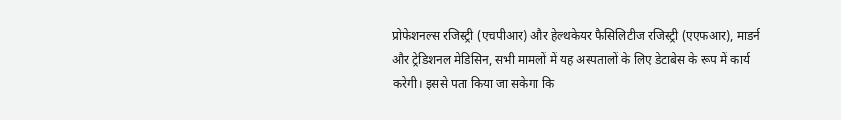प्रोफेशनल्स रजिस्ट्री (एचपीआर) और हेल्थकेयर फैसिलिटीज रजिस्ट्री (एएफआर), माडर्न और ट्रेडिशनल मेडिसिन, सभी मामलों में यह अस्पतालों के लिए डेटाबेस के रूप में कार्य करेगी। इससे पता किया जा सकेगा कि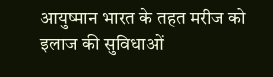आयुष्मान भारत के तहत मरीज को इलाज की सुविधाओं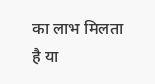का लाभ मिलता है या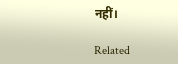नहीं।

Related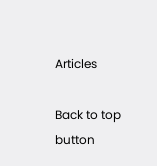Articles

Back to top button